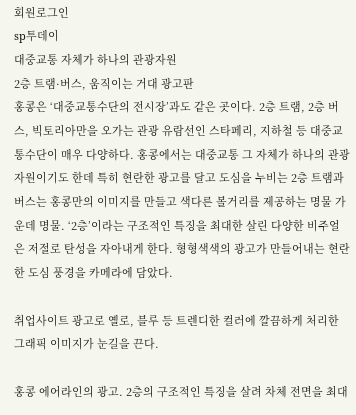회원로그인
sp투데이
대중교통 자체가 하나의 관광자원
2층 트램·버스, 움직이는 거대 광고판
홍콩은 ‘대중교통수단의 전시장’과도 같은 곳이다. 2층 트램, 2층 버스, 빅토리아만을 오가는 관광 유람선인 스타페리, 지하철 등 대중교통수단이 매우 다양하다. 홍콩에서는 대중교통 그 자체가 하나의 관광자원이기도 한데 특히 현란한 광고를 달고 도심을 누비는 2층 트램과 버스는 홍콩만의 이미지를 만들고 색다른 볼거리를 제공하는 명물 가운데 명물. ‘2층’이라는 구조적인 특징을 최대한 살린 다양한 비주얼은 저절로 탄성을 자아내게 한다. 형형색색의 광고가 만들어내는 현란한 도심 풍경을 카메라에 담았다.

취업사이트 광고로 옐로, 블루 등 트렌디한 컬러에 깔끔하게 처리한 그래픽 이미지가 눈길을 끈다.

홍콩 에어라인의 광고. 2층의 구조적인 특징을 살려 차체 전면을 최대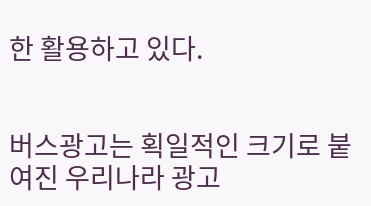한 활용하고 있다.


버스광고는 획일적인 크기로 붙여진 우리나라 광고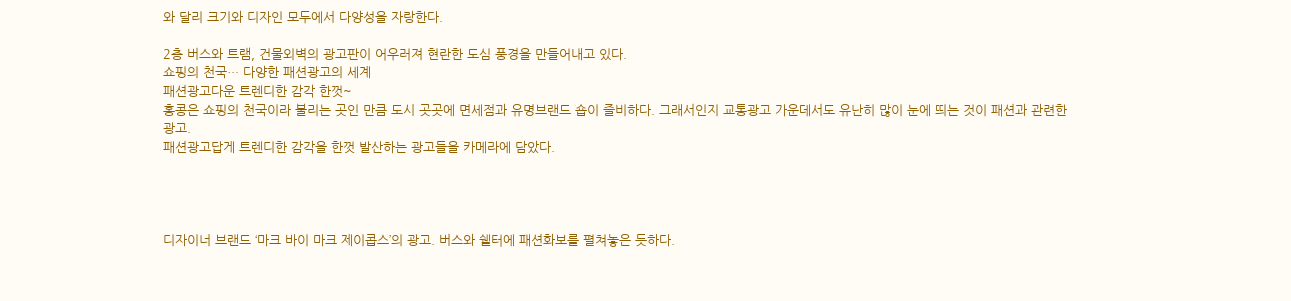와 달리 크기와 디자인 모두에서 다양성을 자랑한다.

2층 버스와 트램, 건물외벽의 광고판이 어우러져 현란한 도심 풍경을 만들어내고 있다.
쇼핑의 천국… 다양한 패션광고의 세계
패션광고다운 트렌디한 감각 한껏~
홍콩은 쇼핑의 천국이라 불리는 곳인 만큼 도시 곳곳에 면세점과 유명브랜드 숍이 즐비하다. 그래서인지 교통광고 가운데서도 유난히 많이 눈에 띄는 것이 패션과 관련한 광고.
패션광고답게 트렌디한 감각을 한껏 발산하는 광고들을 카메라에 담았다.




디자이너 브랜드 ‘마크 바이 마크 제이콥스’의 광고. 버스와 쉘터에 패션화보를 펼쳐놓은 듯하다.